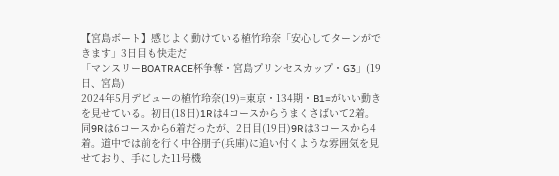【宮島ボート】感じよく動けている植竹玲奈「安心してターンができます」3日目も快走だ
「マンスリーBOATRACE杯争奪・宮島プリンセスカップ・G3」(19日、宮島)
2024年5月デビューの植竹玲奈(19)=東京・134期・B1=がいい動きを見せている。初日(18日)1Rは4コースからうまくさばいて2着。同9Rは6コースから6着だったが、2日目(19日)9Rは3コースから4着。道中では前を行く中谷朋子(兵庫)に追い付くような雰囲気を見せており、手にした11号機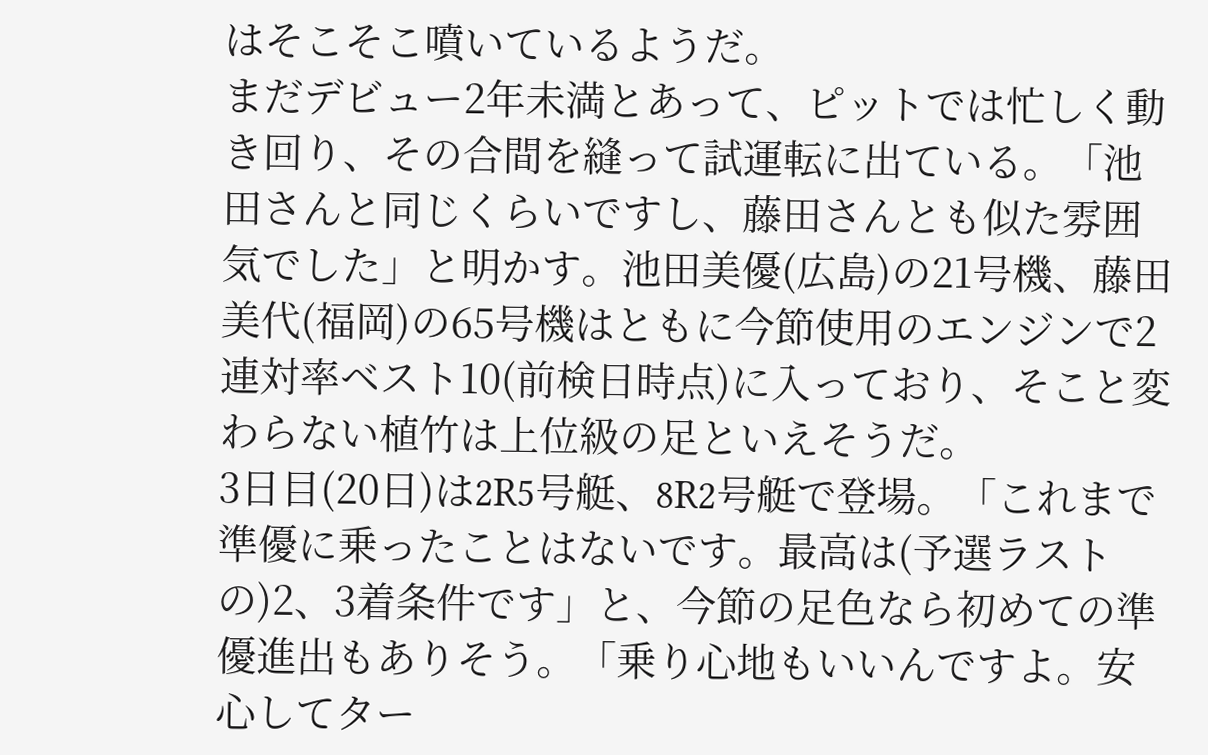はそこそこ噴いているようだ。
まだデビュー2年未満とあって、ピットでは忙しく動き回り、その合間を縫って試運転に出ている。「池田さんと同じくらいですし、藤田さんとも似た雰囲気でした」と明かす。池田美優(広島)の21号機、藤田美代(福岡)の65号機はともに今節使用のエンジンで2連対率ベスト10(前検日時点)に入っており、そこと変わらない植竹は上位級の足といえそうだ。
3日目(20日)は2R5号艇、8R2号艇で登場。「これまで準優に乗ったことはないです。最高は(予選ラストの)2、3着条件です」と、今節の足色なら初めての準優進出もありそう。「乗り心地もいいんですよ。安心してター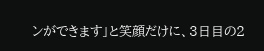ンができます」と笑顔だけに、3日目の2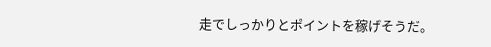走でしっかりとポイントを稼げそうだ。